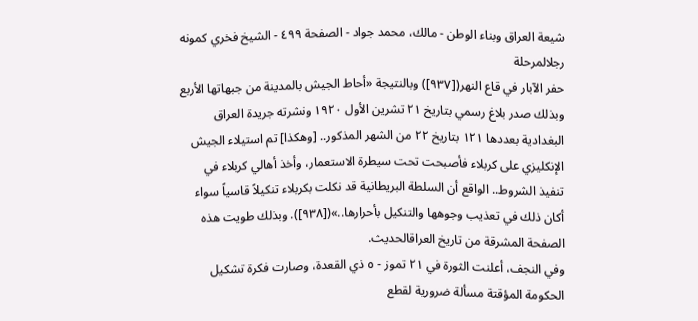شيعة العراق وبناء الوطن - مالك، محمد جواد - الصفحة ٤٩٩ - الشيخ فخري كمونه رجلالمرحلة
حفر الآبار في قاع النهر([٩٣٧]) وبالنتيجة «أحاط الجيش بالمدينة من جبهاتها الأربع وبذلك صدر بلاغ رسمي بتاريخ ٢١ تشرين الأول ١٩٢٠ ونشرته جريدة العراق البغدادية بعددها ١٢١ بتاريخ ٢٢ من الشهر المذكور.. [وهكذا] تم استيلاء الجيش الإنكليزي على كربلاء فأصبحت تحت سيطرة الاستعمار، وأخذ أهالي كربلاء في تنفيذ الشروط.. الواقع أن السلطة البريطانية قد نكلت بكربلاء تنكيلاً قاسياً سواء أكان ذلك في تعذيب وجوهها والتنكيل بأحرارها..»([٩٣٨]). وبذلك طويت هذه الصفحة المشرقة من تاريخ العراقالحديث.
وفي النجف، أعلنت الثورة في ٢١ تموز - ٥ ذي القعدة، وصارت فكرة تشكيل الحكومة المؤقتة مسألة ضرورية لقطع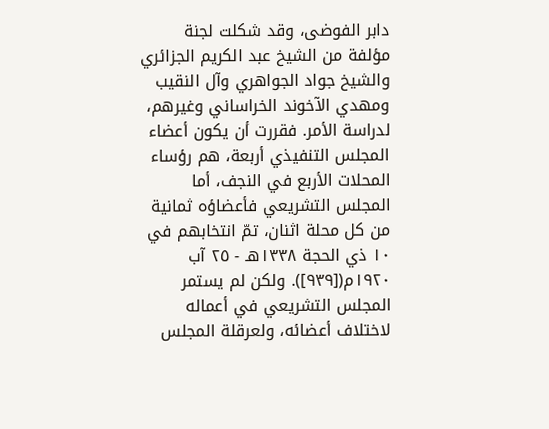دابر الفوضى، وقد شكلت لجنة مؤلفة من الشيخ عبد الكريم الجزائري والشيخ جواد الجواهري وآل النقيب ومهدي الآخوند الخراساني وغيرهم، لدراسة الأمر. فقررت أن يكون أعضاء المجلس التنفيذي أربعة، هم رؤساء المحلات الأربع في النجف، أما المجلس التشريعي فأعضاؤه ثمانية من كل محلة اثنان، تمّ انتخابهم في ١٠ ذي الحجة ١٣٣٨هـ - ٢٥ آب ١٩٢٠م([٩٣٩]). ولكن لم يستمر المجلس التشريعي في أعماله لاختلاف أعضائه، ولعرقلة المجلس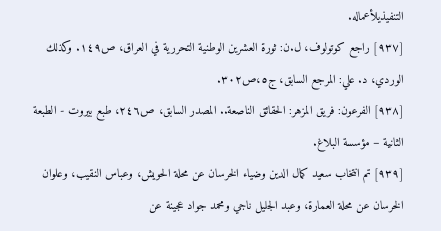التنفيذيلأعماله.
[٩٣٧] راجع كوتولوف، ل.ن: ثورة العشرين الوطنية التحررية في العراق، ص١٤٩. وكذلك الوردي، د. علي: المرجع السابق، ج٥،ص٣٠٢.
[٩٣٨] الفرعون: فريق المزهر: الحقائق الناصعة.. المصدر السابق، ص٢٤٦، طبع بيروت - الطبعة الثانية – مؤسسة البلاغ.
[٩٣٩] تم انتخاب سعيد كمال الدين وضياء الخرسان عن محلة الحويش، وعباس النقيب، وعلوان الخرسان عن محلة العمارة، وعبد الجليل ناجي ومحمد جواد عجينة عن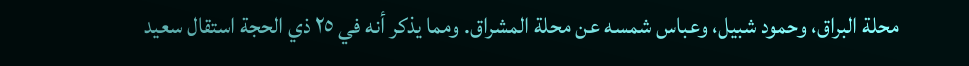محلة البراق، وحمود شبيل، وعباس شمسه عن محلة المشراق. ومما يذكر أنه في ٢٥ ذي الحجة استقال سعيد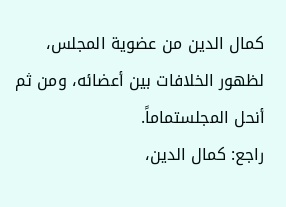كمال الدين من عضوية المجلس، لظهور الخلافات بين أعضائه، ومن ثم أنحل المجلستماماً.
راجع: كمال الدين،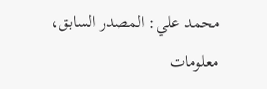محمد علي: المصدر السابق، معلومات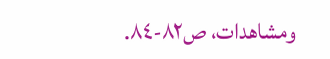ومشاهدات، ص٨٢-٨٤.